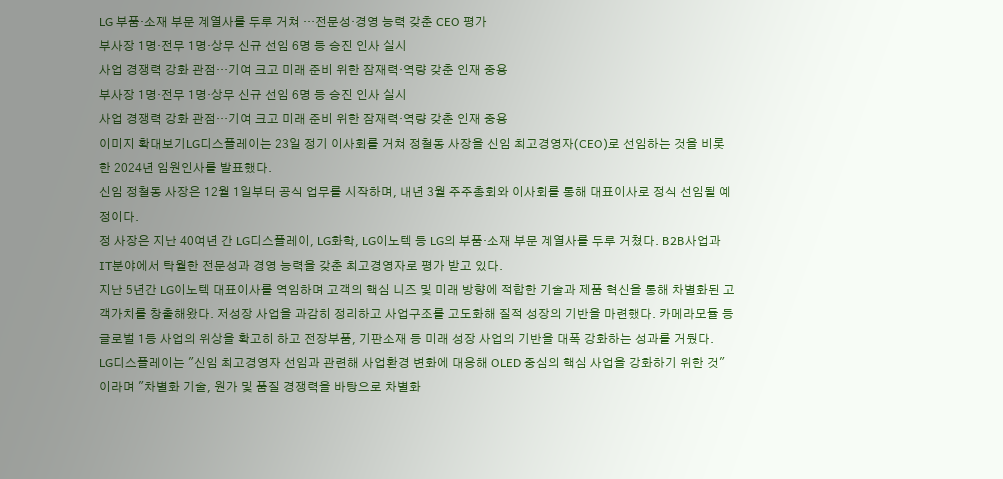LG 부품·소재 부문 계열사를 두루 거쳐 …전문성·경영 능력 갖춘 CEO 평가
부사장 1명·전무 1명·상무 신규 선임 6명 등 승진 인사 실시
사업 경쟁력 강화 관점…기여 크고 미래 준비 위한 잠재력·역량 갖춘 인재 중용
부사장 1명·전무 1명·상무 신규 선임 6명 등 승진 인사 실시
사업 경쟁력 강화 관점…기여 크고 미래 준비 위한 잠재력·역량 갖춘 인재 중용
이미지 확대보기LG디스플레이는 23일 정기 이사회를 거쳐 정철동 사장을 신임 최고경영자(CEO)로 선임하는 것을 비롯한 2024년 임원인사를 발표했다.
신임 정철동 사장은 12월 1일부터 공식 업무를 시작하며, 내년 3월 주주총회와 이사회를 통해 대표이사로 정식 선임될 예정이다.
정 사장은 지난 40여년 간 LG디스플레이, LG화학, LG이노텍 등 LG의 부품·소재 부문 계열사를 두루 거쳤다. B2B사업과 IT분야에서 탁월한 전문성과 경영 능력을 갖춘 최고경영자로 평가 받고 있다.
지난 5년간 LG이노텍 대표이사를 역임하며 고객의 핵심 니즈 및 미래 방향에 적합한 기술과 제품 혁신을 통해 차별화된 고객가치를 창출해왔다. 저성장 사업을 과감히 정리하고 사업구조를 고도화해 질적 성장의 기반을 마련했다. 카메라모듈 등 글로벌 1등 사업의 위상을 확고히 하고 전장부품, 기판소재 등 미래 성장 사업의 기반을 대폭 강화하는 성과를 거뒀다.
LG디스플레이는 "신임 최고경영자 선임과 관련해 사업환경 변화에 대응해 OLED 중심의 핵심 사업을 강화하기 위한 것"이라며 "차별화 기술, 원가 및 품질 경쟁력을 바탕으로 차별화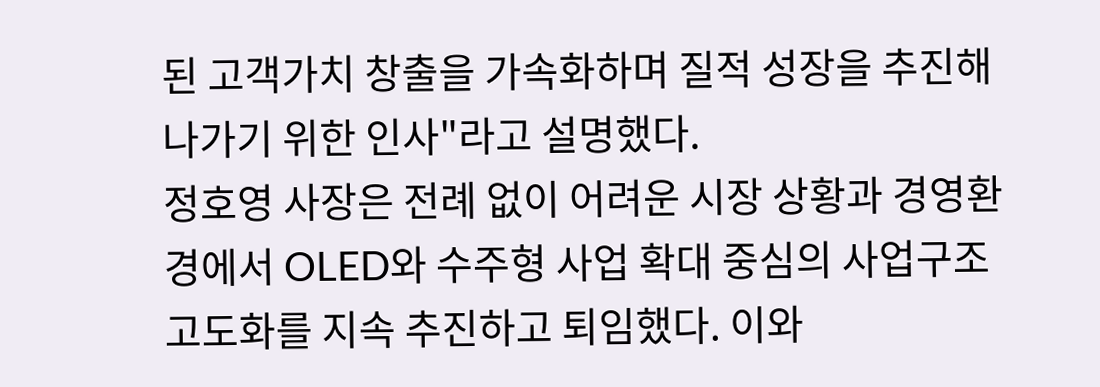된 고객가치 창출을 가속화하며 질적 성장을 추진해 나가기 위한 인사"라고 설명했다.
정호영 사장은 전례 없이 어려운 시장 상황과 경영환경에서 OLED와 수주형 사업 확대 중심의 사업구조 고도화를 지속 추진하고 퇴임했다. 이와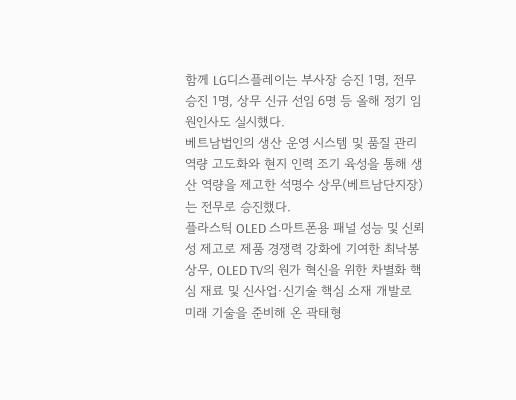함께 LG디스플레이는 부사장 승진 1명, 전무 승진 1명, 상무 신규 선임 6명 등 올해 정기 임원인사도 실시했다.
베트남법인의 생산 운영 시스템 및 품질 관리 역량 고도화와 현지 인력 조기 육성을 통해 생산 역량을 제고한 석명수 상무(베트남단지장)는 전무로 승진했다.
플라스틱 OLED 스마트폰용 패널 성능 및 신뢰성 제고로 제품 경쟁력 강화에 기여한 최낙봉 상무, OLED TV의 원가 혁신을 위한 차별화 핵심 재료 및 신사업·신기술 핵심 소재 개발로 미래 기술을 준비해 온 곽태형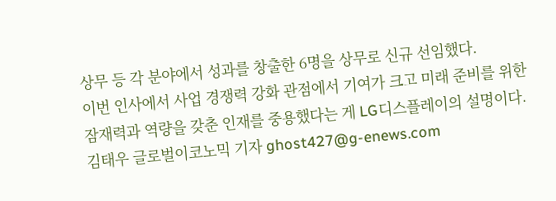상무 등 각 분야에서 성과를 창출한 6명을 상무로 신규 선임했다.
이번 인사에서 사업 경쟁력 강화 관점에서 기여가 크고 미래 준비를 위한 잠재력과 역량을 갖춘 인재를 중용했다는 게 LG디스플레이의 설명이다.
김태우 글로벌이코노믹 기자 ghost427@g-enews.com